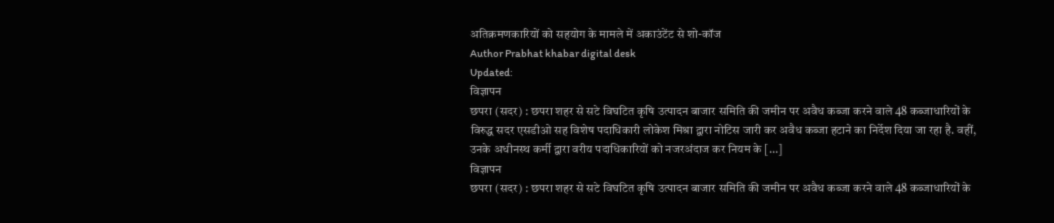अतिक्रमणकारियों को सहयोग के मामले में अकाउंटेंट से शो-कॉज
Author Prabhat khabar digital desk
Updated:
विज्ञापन
छपरा (सदर) : छपरा शहर से सटे विघटित कृषि उत्पादन बाजार समिति की जमीन पर अवैध कब्जा करने वाले 48 कब्जाधारियों के विरुद्ध सदर एसडीओ सह विशेष पदाधिकारी लोकेश मिश्रा द्वारा नोटिस जारी कर अवैध कब्जा हटाने का निर्देश दिया जा रहा है. वहीं, उनके अधीनस्थ कर्मी द्वारा वरीय पदाधिकारियों को नजरअंदाज कर नियम के […]
विज्ञापन
छपरा (सदर) : छपरा शहर से सटे विघटित कृषि उत्पादन बाजार समिति की जमीन पर अवैध कब्जा करने वाले 48 कब्जाधारियों के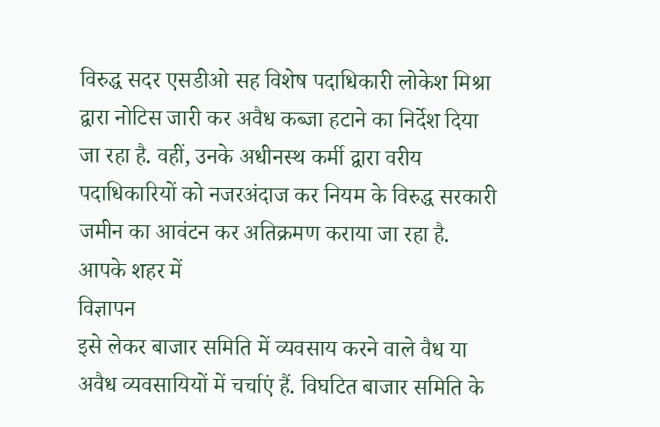विरुद्ध सदर एसडीओ सह विशेष पदाधिकारी लोकेश मिश्रा द्वारा नोटिस जारी कर अवैध कब्जा हटाने का निर्देश दिया जा रहा है. वहीं, उनके अधीनस्थ कर्मी द्वारा वरीय पदाधिकारियों को नजरअंदाज कर नियम के विरुद्ध सरकारी जमीन का आवंटन कर अतिक्रमण कराया जा रहा है.
आपके शहर में
विज्ञापन
इसे लेकर बाजार समिति में व्यवसाय करने वाले वैध या अवैध व्यवसायियों में चर्चाएं हैं. विघटित बाजार समिति के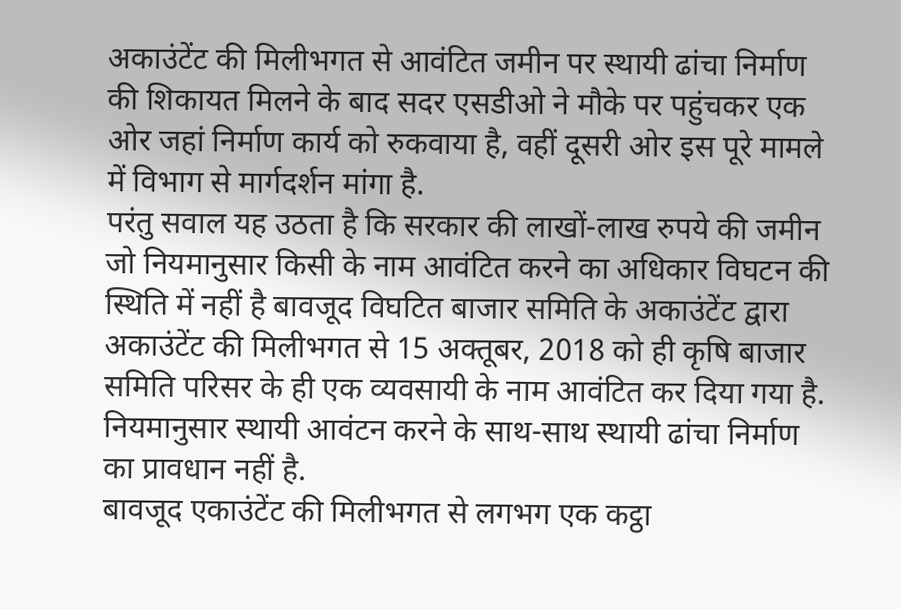अकाउंटेंट की मिलीभगत से आवंटित जमीन पर स्थायी ढांचा निर्माण की शिकायत मिलने के बाद सदर एसडीओ ने मौके पर पहुंचकर एक ओर जहां निर्माण कार्य को रुकवाया है, वहीं दूसरी ओर इस पूरे मामले में विभाग से मार्गदर्शन मांगा है.
परंतु सवाल यह उठता है कि सरकार की लाखों-लाख रुपये की जमीन जो नियमानुसार किसी के नाम आवंटित करने का अधिकार विघटन की स्थिति में नहीं है बावजूद विघटित बाजार समिति के अकाउंटेंट द्वारा अकाउंटेंट की मिलीभगत से 15 अक्तूबर, 2018 को ही कृषि बाजार समिति परिसर के ही एक व्यवसायी के नाम आवंटित कर दिया गया है. नियमानुसार स्थायी आवंटन करने के साथ-साथ स्थायी ढांचा निर्माण का प्रावधान नहीं है.
बावजूद एकाउंटेंट की मिलीभगत से लगभग एक कट्ठा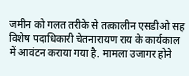जमीन को गलत तरीके से तत्कालीन एसडीओ सह विशेष पदाधिकारी चेतनारायण राय के कार्यकाल में आवंटन कराया गया है. मामला उजागर होने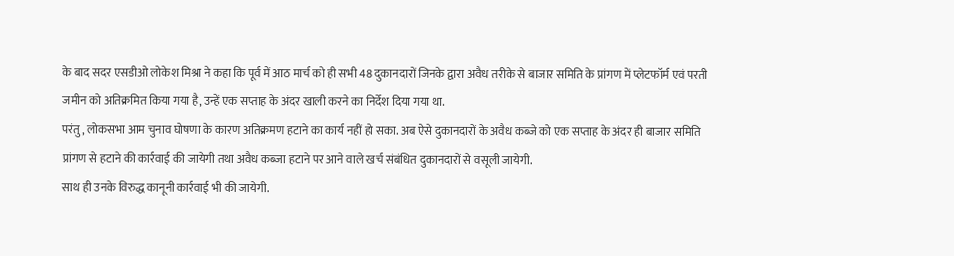के बाद सदर एसडीओ लोकेश मिश्रा ने कहा कि पूर्व में आठ मार्च को ही सभी 48 दुकानदारों जिनके द्वारा अवैध तरीके से बाजार समिति के प्रांगण में प्लेटफॉर्म एवं परती जमीन को अतिक्रमित किया गया है, उन्हें एक सप्ताह के अंदर खाली करने का निर्देश दिया गया था.
परंतु, लोकसभा आम चुनाव घोषणा के कारण अतिक्रमण हटाने का कार्य नहीं हो सका. अब ऐसे दुकानदारों के अवैध कब्जे को एक सप्ताह के अंदर ही बाजार समिति प्रांगण से हटाने की कार्रवाई की जायेगी तथा अवैध कब्जा हटाने पर आने वाले खर्च संबंधित दुकानदारों से वसूली जायेगी.
साथ ही उनके विरुद्ध कानूनी कार्रवाई भी की जायेगी.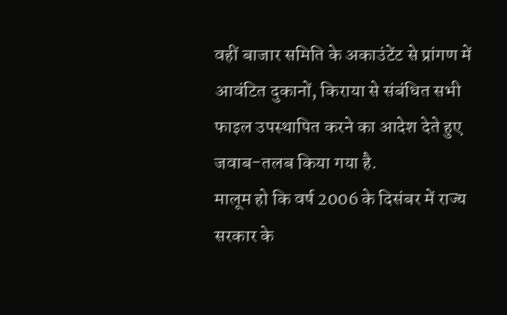वहीं बाजार समिति के अकाउंटेंट से प्रांगण में आवंटित दुकानों, किराया से संबंधित सभी फाइल उपस्थापित करने का आदेश देते हुए जवाब-तलब किया गया है.
मालूम हो कि वर्ष 2006 के दिसंबर में राज्य सरकार के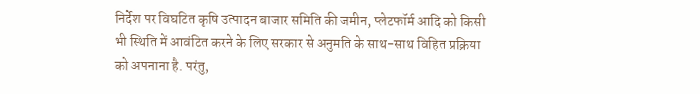निर्देश पर विघटित कृषि उत्पादन बाजार समिति की जमीन, प्लेटफॉर्म आदि को किसी भी स्थिति में आवंटित करने के लिए सरकार से अनुमति के साथ-साथ विहित प्रक्रिया को अपनाना है. परंतु,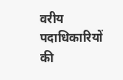वरीय पदाधिकारियों की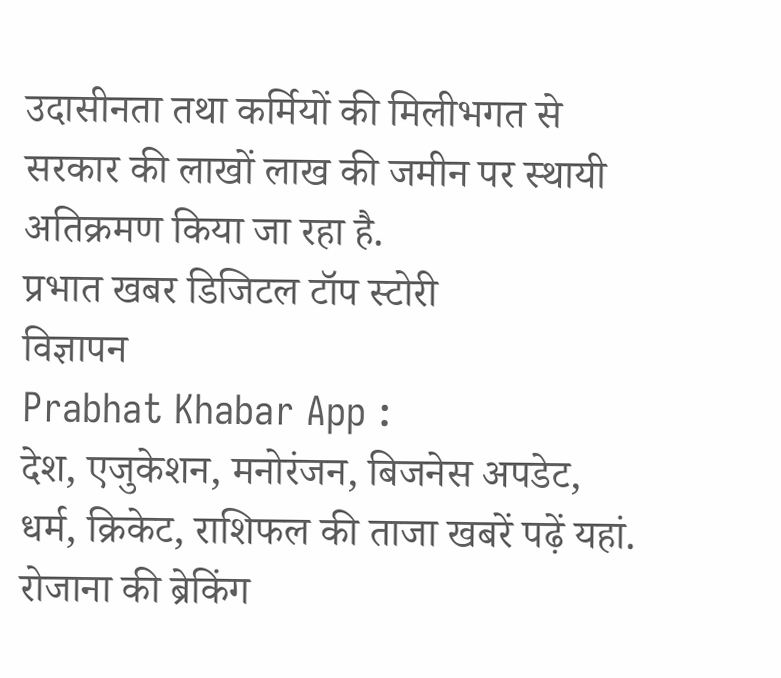उदासीनता तथा कर्मियों की मिलीभगत से सरकार की लाखों लाख की जमीन पर स्थायी अतिक्रमण किया जा रहा है.
प्रभात खबर डिजिटल टॉप स्टोरी
विज्ञापन
Prabhat Khabar App :
देश, एजुकेशन, मनोरंजन, बिजनेस अपडेट, धर्म, क्रिकेट, राशिफल की ताजा खबरें पढ़ें यहां. रोजाना की ब्रेकिंग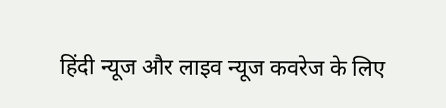हिंदी न्यूज और लाइव न्यूज कवरेज के लिए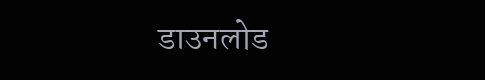डाउनलोड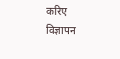करिए
विज्ञापन